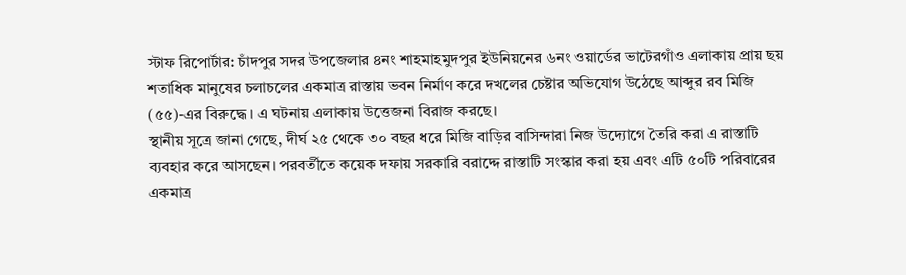স্টাফ রিপোর্টার: চাঁদপুর সদর উপজেলার ৪নং শাহমাহমুদপুর ইউনিয়নের ৬নং ওয়ার্ডের ভাটেরগাঁও এলাকায় প্রায় ছয় শতাধিক মানুষের চলাচলের একমাত্র রাস্তায় ভবন নির্মাণ করে দখলের চেষ্টার অভিযোগ উঠেছে আব্দুর রব মিজি (৫৫)-এর বিরুদ্ধে। এ ঘটনায় এলাকায় উত্তেজনা বিরাজ করছে।
স্থানীয় সূত্রে জানা গেছে, দীর্ঘ ২৫ থেকে ৩০ বছর ধরে মিজি বাড়ির বাসিন্দারা নিজ উদ্যোগে তৈরি করা এ রাস্তাটি ব্যবহার করে আসছেন। পরবর্তীতে কয়েক দফায় সরকারি বরাদ্দে রাস্তাটি সংস্কার করা হয় এবং এটি ৫০টি পরিবারের একমাত্র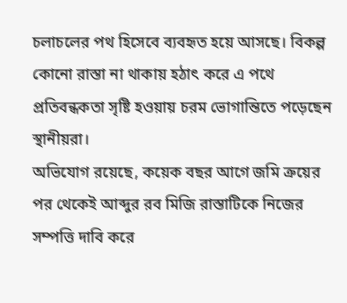চলাচলের পথ হিসেবে ব্যবহৃত হয়ে আসছে। বিকল্প কোনো রাস্তা না থাকায় হঠাৎ করে এ পথে প্রতিবন্ধকতা সৃষ্টি হওয়ায় চরম ভোগান্তিতে পড়েছেন স্থানীয়রা।
অভিযোগ রয়েছে, কয়েক বছর আগে জমি ক্রয়ের পর থেকেই আব্দুর রব মিজি রাস্তাটিকে নিজের সম্পত্তি দাবি করে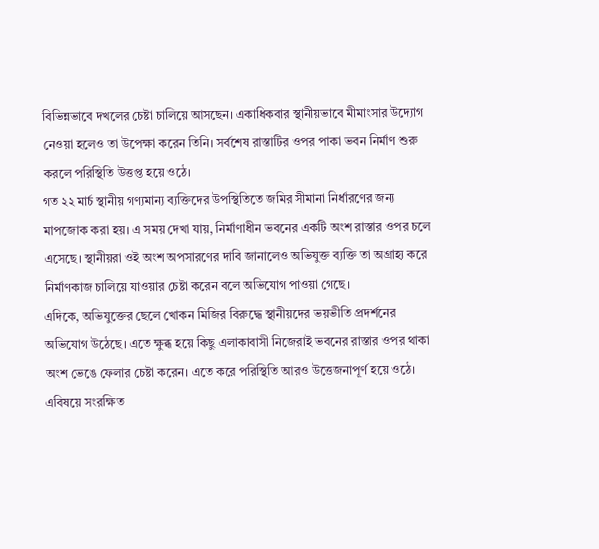বিভিন্নভাবে দখলের চেষ্টা চালিয়ে আসছেন। একাধিকবার স্থানীয়ভাবে মীমাংসার উদ্যোগ নেওয়া হলেও তা উপেক্ষা করেন তিনি। সর্বশেষ রাস্তাটির ওপর পাকা ভবন নির্মাণ শুরু করলে পরিস্থিতি উত্তপ্ত হয়ে ওঠে।
গত ২২ মার্চ স্থানীয় গণ্যমান্য ব্যক্তিদের উপস্থিতিতে জমির সীমানা নির্ধারণের জন্য মাপজোক করা হয়। এ সময় দেখা যায়, নির্মাণাধীন ভবনের একটি অংশ রাস্তার ওপর চলে এসেছে। স্থানীয়রা ওই অংশ অপসারণের দাবি জানালেও অভিযুক্ত ব্যক্তি তা অগ্রাহ্য করে নির্মাণকাজ চালিয়ে যাওয়ার চেষ্টা করেন বলে অভিযোগ পাওয়া গেছে।
এদিকে, অভিযুক্তের ছেলে খোকন মিজির বিরুদ্ধে স্থানীয়দের ভয়ভীতি প্রদর্শনের অভিযোগ উঠেছে। এতে ক্ষুব্ধ হয়ে কিছু এলাকাবাসী নিজেরাই ভবনের রাস্তার ওপর থাকা অংশ ভেঙে ফেলার চেষ্টা করেন। এতে করে পরিস্থিতি আরও উত্তেজনাপূর্ণ হয়ে ওঠে।
এবিষয়ে সংরক্ষিত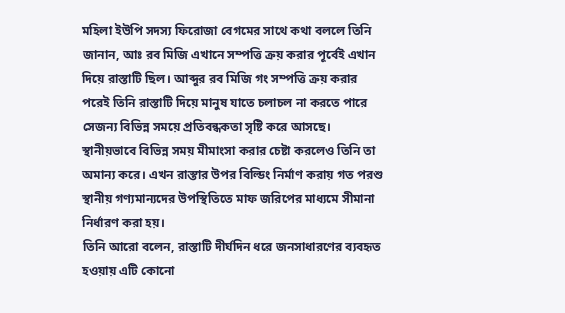মহিলা ইউপি সদস্য ফিরোজা বেগমের সাথে কথা বললে তিনি জানান, আঃ রব মিজি এখানে সম্পত্তি ক্রয় করার পূর্বেই এখান দিয়ে রাস্তাটি ছিল। আব্দুর রব মিজি গং সম্পত্তি ক্রয় করার পরেই তিনি রাস্তাটি দিয়ে মানুষ যাতে চলাচল না করতে পারে সেজন্য বিভিন্ন সময়ে প্রতিবন্ধকতা সৃষ্টি করে আসছে। স্থানীয়ভাবে বিভিন্ন সময় মীমাংসা করার চেষ্টা করলেও তিনি তা অমান্য করে। এখন রাস্তার উপর বিল্ডিং নির্মাণ করায় গত পরশু স্থানীয় গণ্যমান্যদের উপস্থিতিতে মাফ জরিপের মাধ্যমে সীমানা নির্ধারণ করা হয়।
তিনি আরো বলেন, রাস্তাটি দীর্ঘদিন ধরে জনসাধারণের ব্যবহৃত হওয়ায় এটি কোনো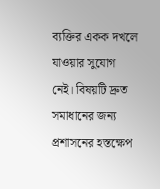ব্যক্তির একক দখলে যাওয়ার সুযোগ নেই। বিষয়টি দ্রুত সমাধানের জন্য প্রশাসনের হস্তক্ষেপ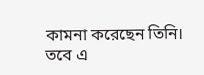কামনা করেছেন তিনি।
তবে এ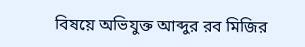বিষয়ে অভিযুক্ত আব্দুর রব মিজির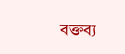বক্তব্য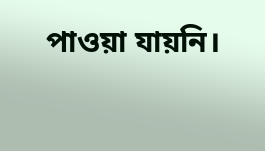পাওয়া যায়নি।